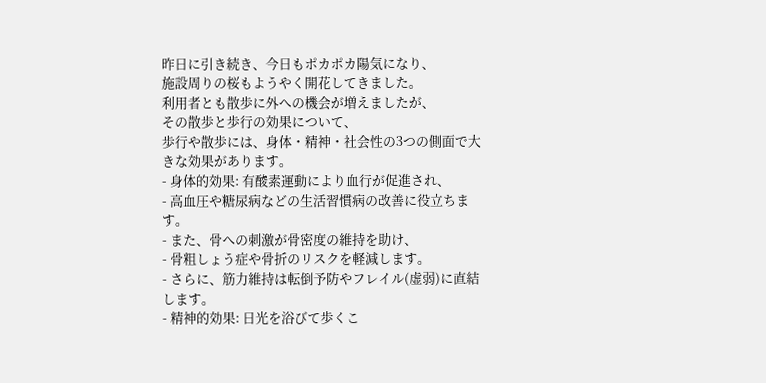昨日に引き続き、今日もポカポカ陽気になり、
施設周りの桜もようやく開花してきました。
利用者とも散歩に外への機会が増えましたが、
その散歩と歩行の効果について、
歩行や散歩には、身体・精神・社会性の3つの側面で大きな効果があります。
- 身体的効果: 有酸素運動により血行が促進され、
- 高血圧や糖尿病などの生活習慣病の改善に役立ちます。
- また、骨への刺激が骨密度の維持を助け、
- 骨粗しょう症や骨折のリスクを軽減します。
- さらに、筋力維持は転倒予防やフレイル(虚弱)に直結します。
- 精神的効果: 日光を浴びて歩くこ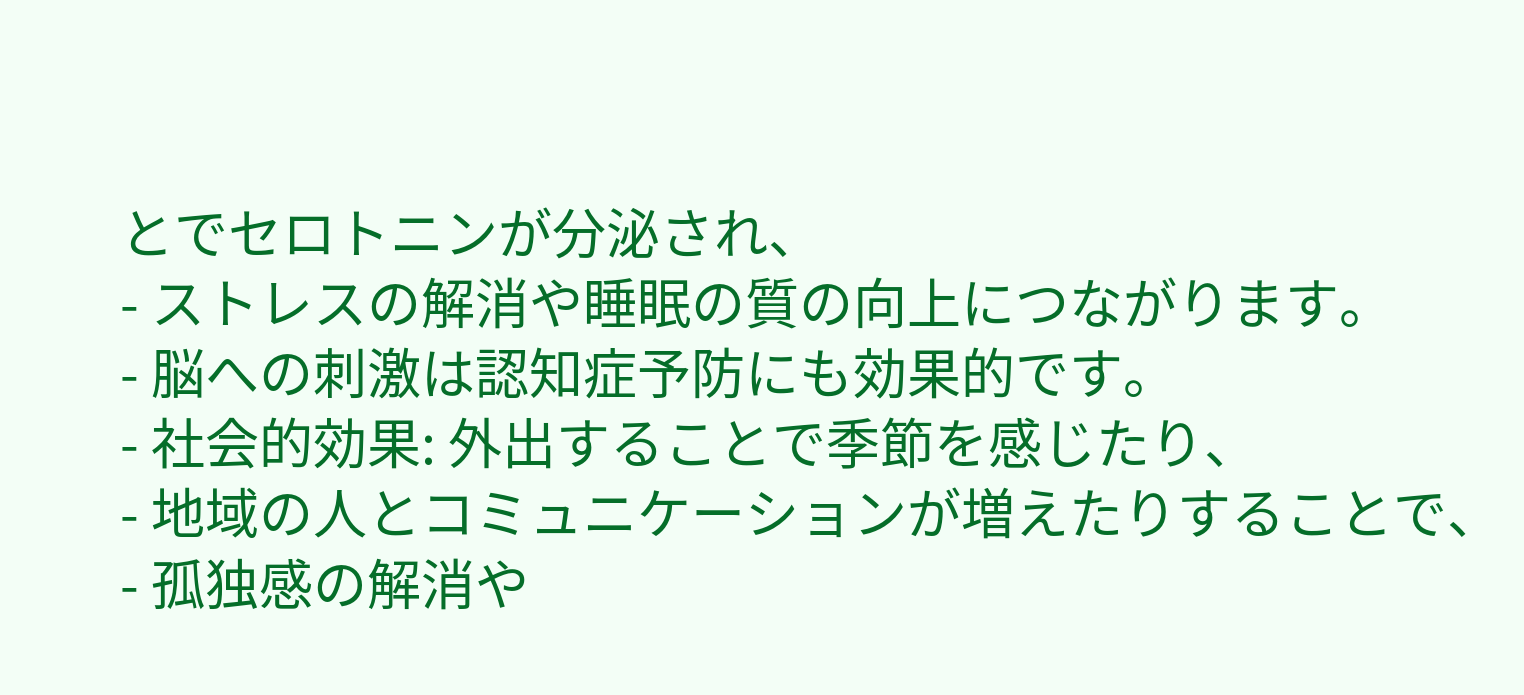とでセロトニンが分泌され、
- ストレスの解消や睡眠の質の向上につながります。
- 脳への刺激は認知症予防にも効果的です。
- 社会的効果: 外出することで季節を感じたり、
- 地域の人とコミュニケーションが増えたりすることで、
- 孤独感の解消や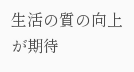生活の質の向上が期待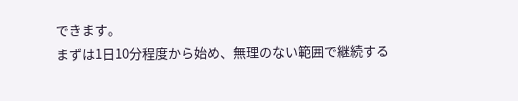できます。
まずは1日10分程度から始め、無理のない範囲で継続する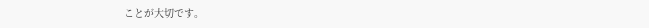ことが大切です。